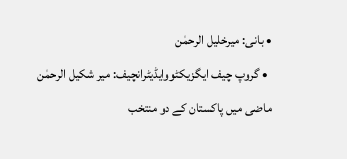• بانی: میرخلیل الرحمٰن
  • گروپ چیف ایگزیکٹووایڈیٹرانچیف: میر شکیل الرحمٰن
ماضی میں پاکستان کے دو منتخب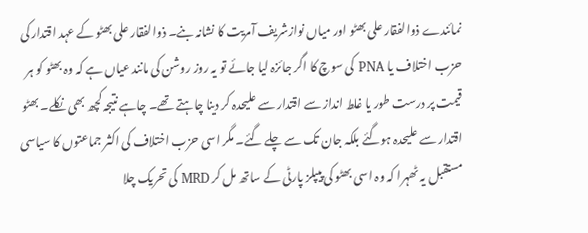نمائندے ذوالفقار علی بھٹو اور میاں نوازشریف آمریت کا نشانہ بنے۔ ذوالفقار علی بھٹو کے عہد اقتدار کی حزب اختلاف یا PNA کی سوچ کا اگر جائزہ لیا جائے تو یہ روز روشن کی مانند عیاں ہے کہ وہ بھٹو کو ہر قیمت پر درست طور یا غلط انداز سے اقتدار سے علیحدہ کر دینا چاہتے تھے۔ چاہے نتیجہ کچھ بھی نکلے۔ بھٹو اقتدار سے علیحدہ ہوگئے بلکہ جان تک سے چلے گئے۔ مگر اسی حزب اختلاف کی اکثر جماعتوں کا سیاسی مستقبل یہ ٹھہرا کہ وہ اسی بھٹو کی پیپلز پارٹی کے ساتھ مل کر MRD کی تحریک چلا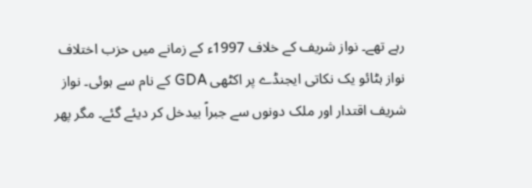رہے تھے۔ نواز شریف کے خلاف 1997ء کے زمانے میں حزب اختلاف نواز ہٹائو یک نکاتی ایجنڈے پر اکٹھی GDA کے نام سے ہوئی۔ نواز شریف اقتدار اور ملک دونوں سے جبراً بیدخل کر دیئے گئے۔ مگر پھر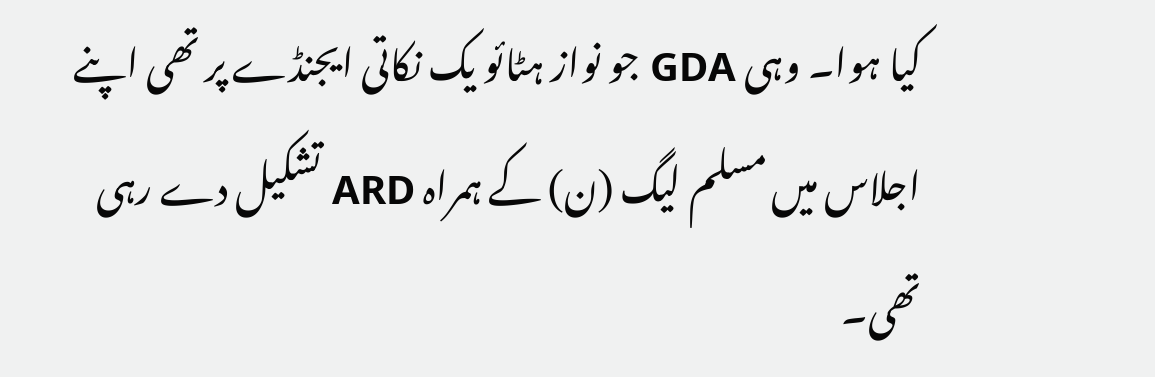کیا ہوا۔ وہی GDA جو نواز ہٹائو یک نکاتی ایجنڈے پر تھی اپنے اجلاس میں مسلم لیگ (ن) کے ہمراہ ARD تشکیل دے رہی تھی۔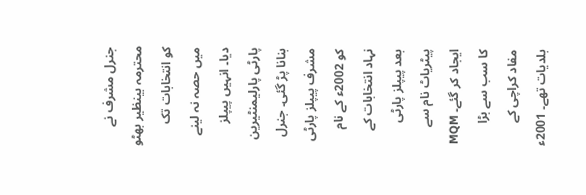جنرل مشرف نے محترمہ بینظیر بھٹو کو انتخابات تک میں حصہ نہ لینے دیا۔ انہیں پیپلز پارٹی پارلیمنٹیرین بنانا پڑ گئی۔ جنرل مشرف پیپلز پارٹی کو 2002ء کے نام نہاد انتخابات کے بعد پیپلز پارٹی پیٹریاٹ نام سے ایجاد کر گئے۔ MQM کا سب سے بڑا مفاد کراچی کے بلدیات تھے۔ 2001ء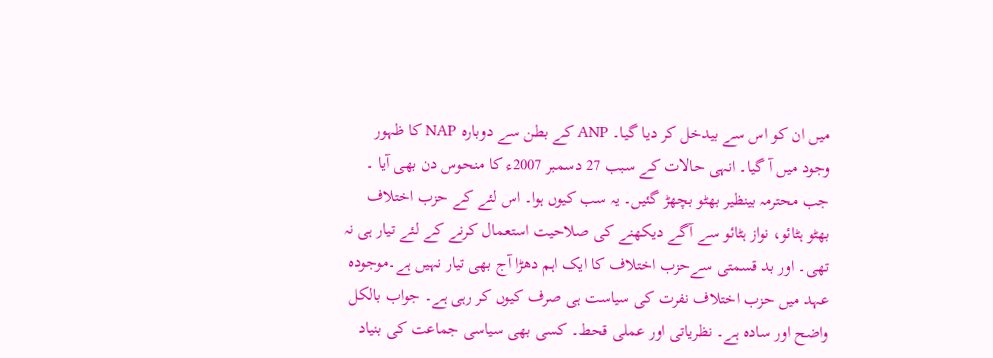میں ان کو اس سے بیدخل کر دیا گیا۔ ANP کے بطن سے دوبارہ NAP کا ظہور وجود میں آ گیا۔ انہی حالات کے سبب 27 دسمبر 2007ء کا منحوس دن بھی آیا ۔ جب محترمہ بینظیر بھٹو بچھڑ گئیں۔ یہ سب کیوں ہوا۔ اس لئے کے حزب اختلاف بھٹو ہٹائو، نواز ہٹائو سے آگے دیکھنے کی صلاحیت استعمال کرنے کے لئے تیار ہی نہ تھی۔ اور بد قسمتی سےحزب اختلاف کا ایک اہم دھڑا آج بھی تیار نہیں ہے۔موجودہ عہد میں حزب اختلاف نفرت کی سیاست ہی صرف کیوں کر رہی ہے۔ جواب بالکل واضح اور سادہ ہے۔ نظریاتی اور عملی قحط۔ کسی بھی سیاسی جماعت کی بنیاد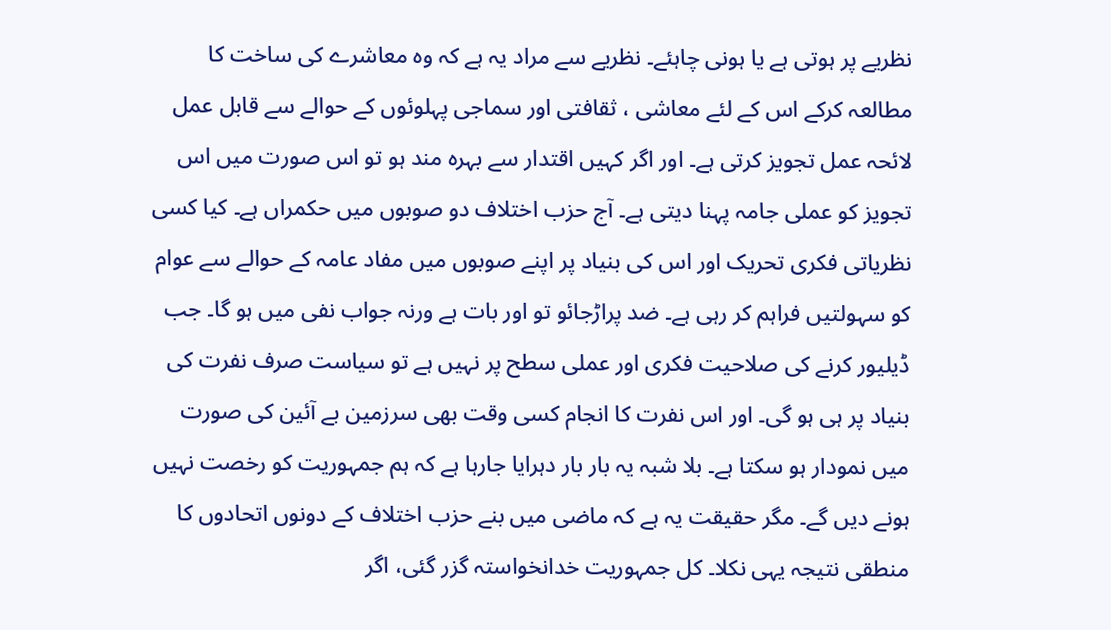نظریے پر ہوتی ہے یا ہونی چاہئے۔ نظریے سے مراد یہ ہے کہ وہ معاشرے کی ساخت کا مطالعہ کرکے اس کے لئے معاشی ، ثقافتی اور سماجی پہلوئوں کے حوالے سے قابل عمل لائحہ عمل تجویز کرتی ہے۔ اور اگر کہیں اقتدار سے بہرہ مند ہو تو اس صورت میں اس تجویز کو عملی جامہ پہنا دیتی ہے۔ آج حزب اختلاف دو صوبوں میں حکمراں ہے۔ کیا کسی نظریاتی فکری تحریک اور اس کی بنیاد پر اپنے صوبوں میں مفاد عامہ کے حوالے سے عوام کو سہولتیں فراہم کر رہی ہے۔ ضد پراڑجائو تو اور بات ہے ورنہ جواب نفی میں ہو گا۔ جب ڈیلیور کرنے کی صلاحیت فکری اور عملی سطح پر نہیں ہے تو سیاست صرف نفرت کی بنیاد پر ہی ہو گی۔ اور اس نفرت کا انجام کسی وقت بھی سرزمین بے آئین کی صورت میں نمودار ہو سکتا ہے۔ بلا شبہ یہ بار بار دہرایا جارہا ہے کہ ہم جمہوریت کو رخصت نہیں ہونے دیں گے۔ مگر حقیقت یہ ہے کہ ماضی میں بنے حزب اختلاف کے دونوں اتحادوں کا منطقی نتیجہ یہی نکلا۔ کل جمہوریت خدانخواستہ گزر گئی، اگر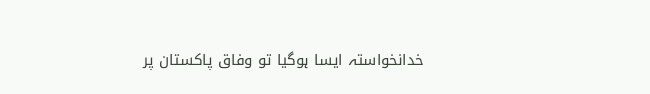خدانخواستہ ایسا ہوگیا تو وفاق پاکستان پر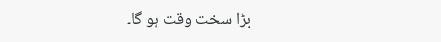بڑا سخت وقت ہو گا۔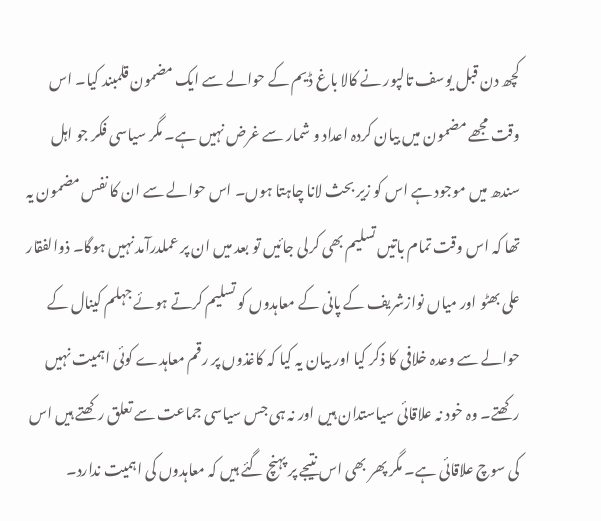کچھ دن قبل یوسف تالپور نے کالا باغ ڈیم کے حوالے سے ایک مضمون قلمبند کیا۔ اس وقت مجھے مضمون میں بیان کردہ اعداد و شمار سے غرض نہیں ہے۔ مگر سیاسی فکر جو اہل سندھ میں موجود ہے اس کو زیر بحث لانا چاہتا ہوں۔ اس حوالے سے ان کا نفس مضمون یہ تھا کہ اس وقت تمام باتیں تسلیم بھی کرلی جائیں تو بعد میں ان پر عملدرآمد نہیں ہوگا۔ ذوالفقار علی بھٹو اور میاں نوازشریف کے پانی کے معاہدوں کو تسلیم کرتے ہوئے جہلم کینال کے حوالے سے وعدہ خلافی کا ذکر کیا اور بیان یہ کیا کہ کاغذوں پر رقم معاہدے کوئی اہمیت نہیں رکھتے۔ وہ خود نہ علاقائی سیاستدان ہیں اور نہ ہی جس سیاسی جماعت سے تعلق رکھتے ہیں اس کی سوچ علاقائی ہے۔ مگر پھر بھی اس نتیجے پر پہنچ گئے ہیں کہ معاہدوں کی اہمیت ندارد۔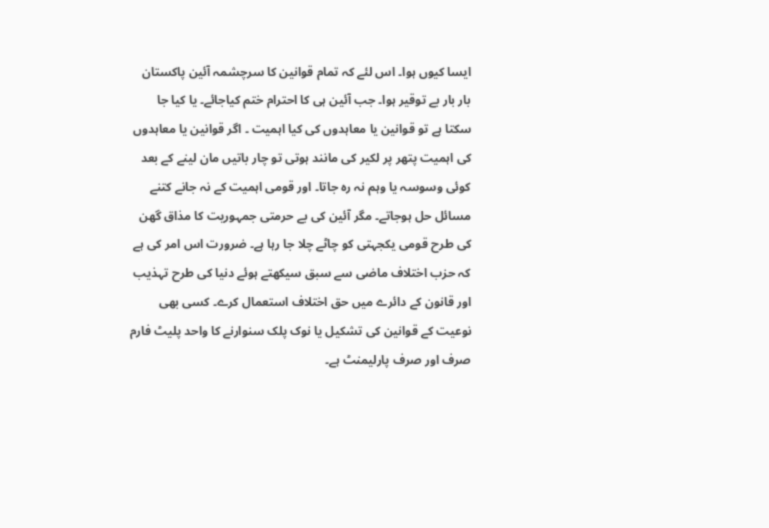ایسا کیوں ہوا۔ اس لئے کہ تمام قوانین کا سرچشمہ آئین پاکستان بار بار بے توقیر ہوا۔ جب آئین ہی کا احترام ختم کیاجائے۔ یا کیا جا سکتا ہے تو قوانین یا معاہدوں کی کیا اہمیت ۔ اگر قوانین یا معاہدوں کی اہمیت پتھر پر لکیر کی مانند ہوتی تو چار باتیں مان لینے کے بعد کوئی وسوسہ یا وہم نہ رہ جاتا۔ اور قومی اہمیت کے نہ جانے کتنے مسائل حل ہوجاتے۔ مگر آئین کی بے حرمتی جمہوریت کا مذاق گھن کی طرح قومی یکجہتی کو چاٹے چلا جا رہا ہے۔ ضرورت اس امر کی ہے کہ حزب اختلاف ماضی سے سبق سیکھتے ہوئے دنیا کی طرح تہذیب اور قانون کے دائرے میں حق اختلاف استعمال کرے۔ کسی بھی نوعیت کے قوانین کی تشکیل یا نوک پلک سنوارنے کا واحد پلیٹ فارم صرف اور صرف پارلیمنٹ ہے۔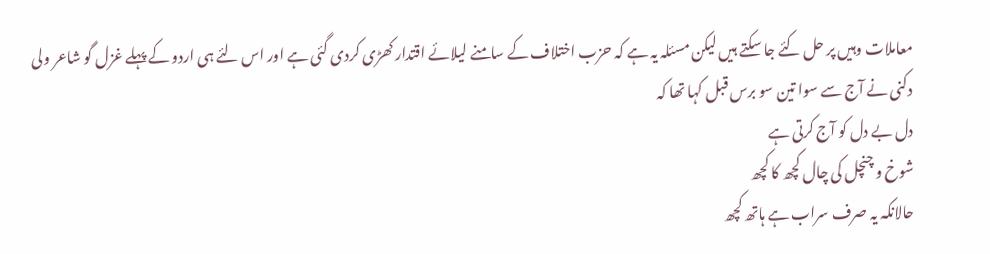معاملات وہیں پر حل کئے جا سکتے ہیں لیکن مسئلہ یہ ہے کہ حزب اختلاف کے سامنے لیلائے اقتدار کھڑی کردی گئی ہے اور اس لئے ہی اردو کے پہلے غزل گو شاعر ولی دکنی نے آج سے سوا تین سو برس قبل کہا تھا کہ
دل بے دل کو آج کرتی ہے
شوخ و چنچل کی چال کچھ کا کچھ
حالانکہ یہ صرف سراب ہے ہاتھ کچھ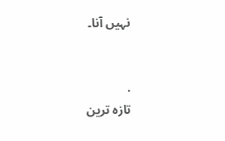نہیں آنا۔


.
تازہ ترین